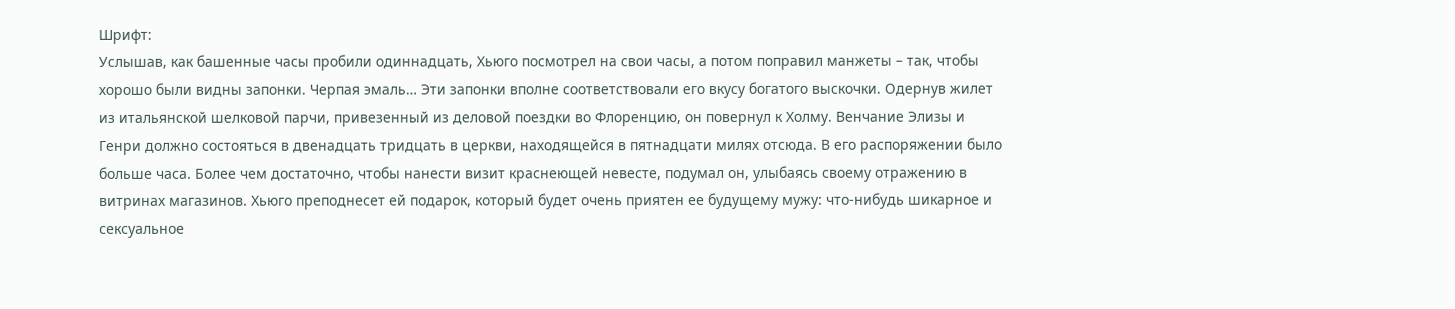Шрифт:
Услышав, как башенные часы пробили одиннадцать, Хьюго посмотрел на свои часы, а потом поправил манжеты – так, чтобы хорошо были видны запонки. Черпая эмаль… Эти запонки вполне соответствовали его вкусу богатого выскочки. Одернув жилет из итальянской шелковой парчи, привезенный из деловой поездки во Флоренцию, он повернул к Холму. Венчание Элизы и Генри должно состояться в двенадцать тридцать в церкви, находящейся в пятнадцати милях отсюда. В его распоряжении было больше часа. Более чем достаточно, чтобы нанести визит краснеющей невесте, подумал он, улыбаясь своему отражению в витринах магазинов. Хьюго преподнесет ей подарок, который будет очень приятен ее будущему мужу: что-нибудь шикарное и сексуальное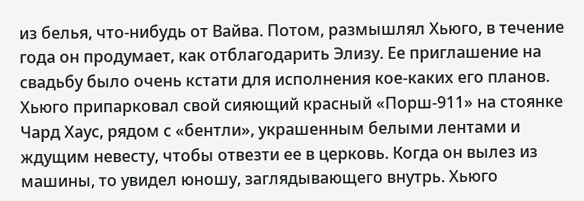из белья, что-нибудь от Вайва. Потом, размышлял Хьюго, в течение года он продумает, как отблагодарить Элизу. Ее приглашение на свадьбу было очень кстати для исполнения кое-каких его планов.
Хьюго припарковал свой сияющий красный «Порш-911» на стоянке Чард Хаус, рядом с «бентли», украшенным белыми лентами и ждущим невесту, чтобы отвезти ее в церковь. Когда он вылез из машины, то увидел юношу, заглядывающего внутрь. Хьюго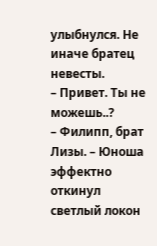улыбнулся. Не иначе братец невесты.
– Привет. Ты не можешь..?
– Филипп, брат Лизы. – Юноша эффектно откинул светлый локон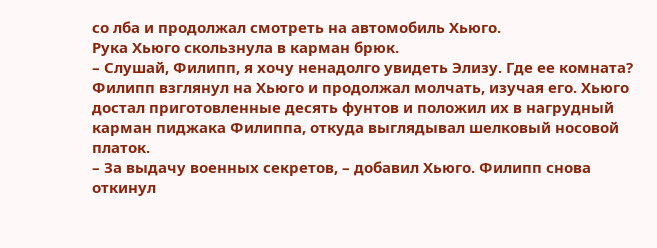со лба и продолжал смотреть на автомобиль Хьюго.
Рука Хьюго скользнула в карман брюк.
– Слушай, Филипп, я хочу ненадолго увидеть Элизу. Где ее комната?
Филипп взглянул на Хьюго и продолжал молчать, изучая его. Хьюго достал приготовленные десять фунтов и положил их в нагрудный карман пиджака Филиппа, откуда выглядывал шелковый носовой платок.
– За выдачу военных секретов, – добавил Хьюго. Филипп снова откинул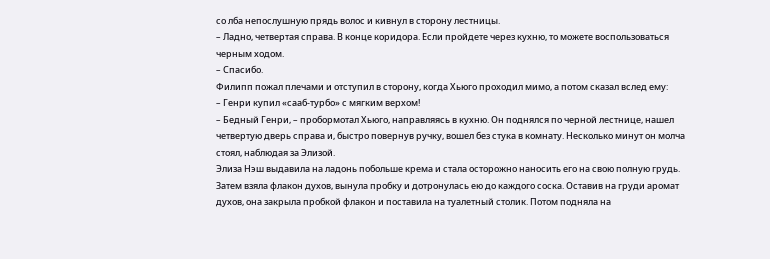со лба непослушную прядь волос и кивнул в сторону лестницы.
– Ладно, четвертая справа. В конце коридора. Если пройдете через кухню, то можете воспользоваться черным ходом.
– Спасибо.
Филипп пожал плечами и отступил в сторону, когда Хьюго проходил мимо, а потом сказал вслед ему:
– Генри купил «сааб-турбо» с мягким верхом!
– Бедный Генри, – пробормотал Хьюго, направляясь в кухню. Он поднялся по черной лестнице, нашел четвертую дверь справа и, быстро повернув ручку, вошел без стука в комнату. Несколько минут он молча стоял, наблюдая за Элизой.
Элиза Нэш выдавила на ладонь побольше крема и стала осторожно наносить его на свою полную грудь. Затем взяла флакон духов, вынула пробку и дотронулась ею до каждого соска. Оставив на груди аромат духов, она закрыла пробкой флакон и поставила на туалетный столик. Потом подняла на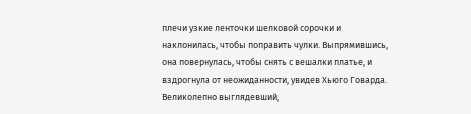плечи узкие ленточки шелковой сорочки и наклонилась, чтобы поправить чулки. Выпрямившись, она повернулась, чтобы снять с вешалки платье, и вздрогнула от неожиданности, увидев Хьюго Говарда. Великолепно выглядевший,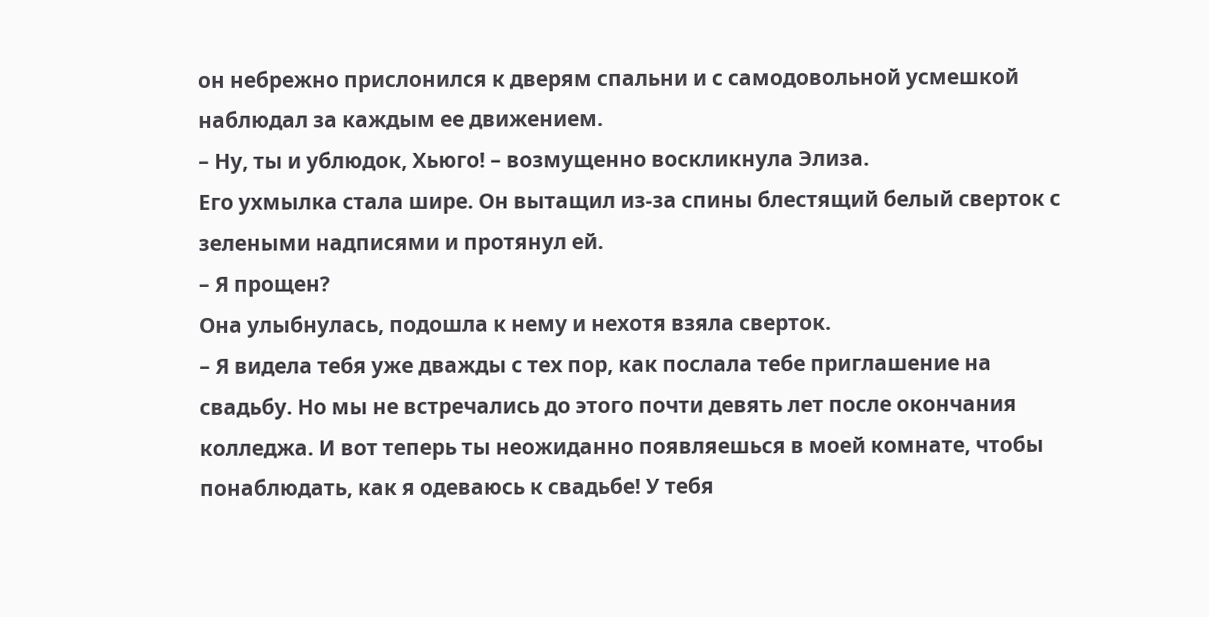он небрежно прислонился к дверям спальни и с самодовольной усмешкой наблюдал за каждым ее движением.
– Ну, ты и ублюдок, Хьюго! – возмущенно воскликнула Элиза.
Его ухмылка стала шире. Он вытащил из-за спины блестящий белый сверток с зелеными надписями и протянул ей.
– Я прощен?
Она улыбнулась, подошла к нему и нехотя взяла сверток.
– Я видела тебя уже дважды с тех пор, как послала тебе приглашение на свадьбу. Но мы не встречались до этого почти девять лет после окончания колледжа. И вот теперь ты неожиданно появляешься в моей комнате, чтобы понаблюдать, как я одеваюсь к свадьбе! У тебя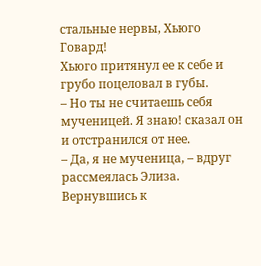стальные нервы, Хьюго Говард!
Хьюго притянул ее к себе и грубо поцеловал в губы.
– Но ты не считаешь себя мученицей. Я знаю! сказал он и отстранился от нее.
– Да, я не мученица, – вдруг рассмеялась Элиза. Вернувшись к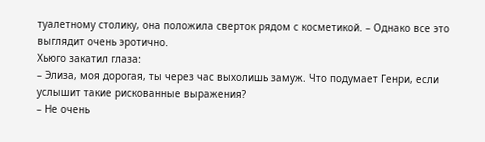туалетному столику, она положила сверток рядом с косметикой. – Однако все это выглядит очень эротично.
Хьюго закатил глаза:
– Элиза, моя дорогая, ты через час выхолишь замуж. Что подумает Генри, если услышит такие рискованные выражения?
– Не очень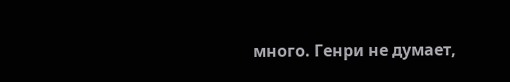много. Генри не думает,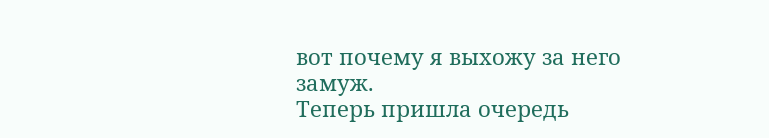вот почему я выхожу за него замуж.
Теперь пришла очередь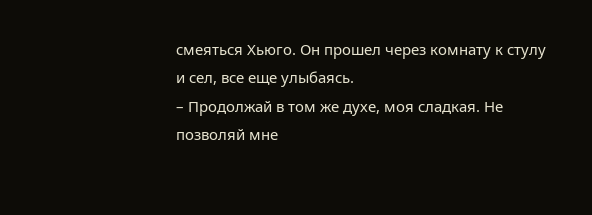смеяться Хьюго. Он прошел через комнату к стулу и сел, все еще улыбаясь.
– Продолжай в том же духе, моя сладкая. Не позволяй мне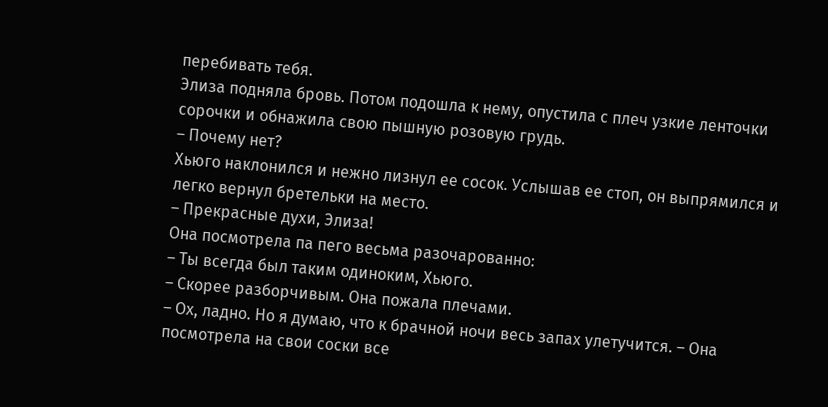перебивать тебя.
Элиза подняла бровь. Потом подошла к нему, опустила с плеч узкие ленточки сорочки и обнажила свою пышную розовую грудь.
– Почему нет?
Хьюго наклонился и нежно лизнул ее сосок. Услышав ее стоп, он выпрямился и легко вернул бретельки на место.
– Прекрасные духи, Элиза!
Она посмотрела па пего весьма разочарованно:
– Ты всегда был таким одиноким, Хьюго.
– Скорее разборчивым. Она пожала плечами.
– Ох, ладно. Но я думаю, что к брачной ночи весь запах улетучится. – Она посмотрела на свои соски все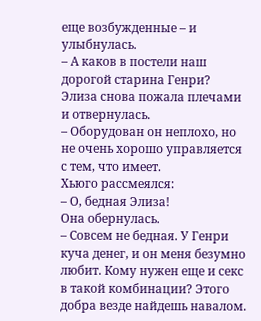еще возбужденные – и улыбнулась.
– А каков в постели наш дорогой старина Генри?
Элиза снова пожала плечами и отвернулась.
– Оборудован он неплохо, но не очень хорошо управляется с тем, что имеет.
Хьюго рассмеялся:
– О, бедная Элиза!
Она обернулась.
– Совсем не бедная. У Генри куча денег, и он меня безумно любит. Кому нужен еще и секс в такой комбинации? Этого добра везде найдешь навалом.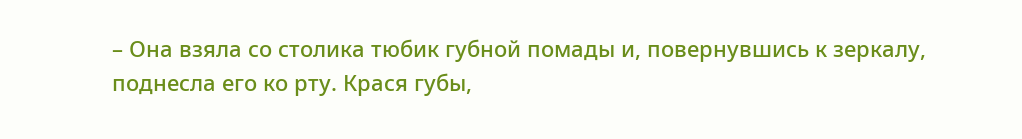– Она взяла со столика тюбик губной помады и, повернувшись к зеркалу, поднесла его ко рту. Крася губы,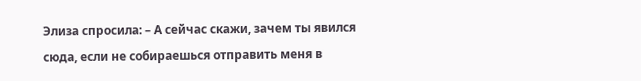Элиза спросила: – А сейчас скажи, зачем ты явился сюда, если не собираешься отправить меня в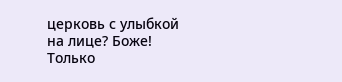церковь с улыбкой на лице? Боже! Только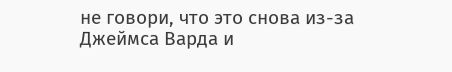не говори, что это снова из-за Джеймса Варда и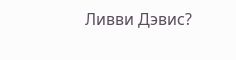Ливви Дэвис?